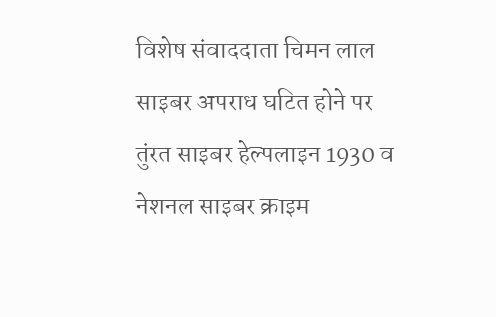विशेष संवाददाता चिमन लाल
साइबर अपराध घटित होने पर तुंरत साइबर हेल्पलाइन 1930 व नेशनल साइबर क्राइम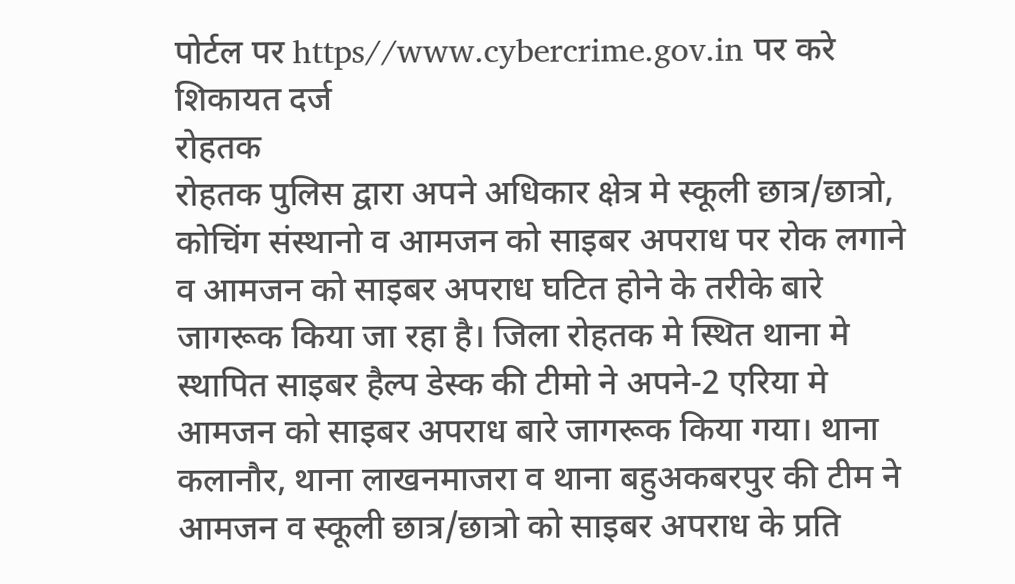पोर्टल पर https//www.cybercrime.gov.in पर करे शिकायत दर्ज
रोहतक
रोहतक पुलिस द्वारा अपने अधिकार क्षेत्र मे स्कूली छात्र/छात्रो, कोचिंग संस्थानो व आमजन को साइबर अपराध पर रोक लगाने व आमजन को साइबर अपराध घटित होने के तरीके बारे जागरूक किया जा रहा है। जिला रोहतक मे स्थित थाना मे स्थापित साइबर हैल्प डेस्क की टीमो ने अपने-2 एरिया मे आमजन को साइबर अपराध बारे जागरूक किया गया। थाना कलानौर, थाना लाखनमाजरा व थाना बहुअकबरपुर की टीम ने आमजन व स्कूली छात्र/छात्रो को साइबर अपराध के प्रति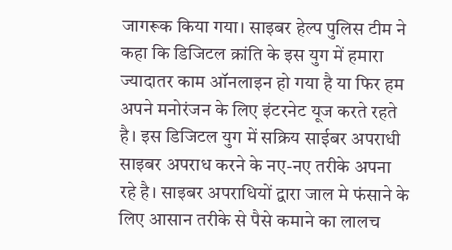जागरूक किया गया। साइबर हेल्प पुलिस टीम ने कहा कि डिजिटल क्रांति के इस युग में हमारा ज्यादातर काम ऑनलाइन हो गया है या फिर हम अपने मनोरंजन के लिए इंटरनेट यूज करते रहते है। इस डिजिटल युग में सक्रिय साईबर अपराधी साइबर अपराध करने के नए-नए तरीके अपना रहे है। साइबर अपराधियों द्वारा जाल मे फंसाने के लिए आसान तरीके से पैसे कमाने का लालच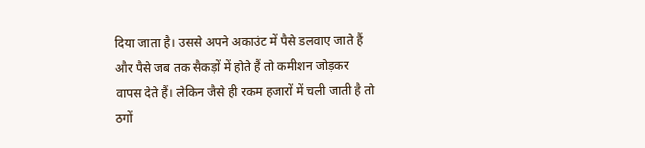दिया जाता है। उससे अपने अकाउंट में पैसे डलवाए जाते हैं और पैसे जब तक सैकड़ों में होते हैं तो कमीशन जोड़कर वापस देते हैं। लेकिन जैसे ही रकम हजारों में चली जाती है तो ठगों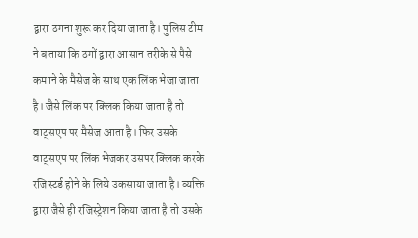द्वारा ठगना शुरू कर दिया जाता है। पुलिस टीम ने बताया कि ठगों द्वारा आसान तरीके से पैसे कमाने के मैसेज के साथ एक लिंक भेजा जाता है। जैसे लिंक पर क्लिक किया जाता है तो वाट्सएप पर मैसेज आता है। फिर उसके वाट्सएप पर लिंक भेजकर उसपर क्लिक करके रजिस्टर्ड होने के लिये उकसाया जाता है। व्यक्ति द्वारा जैसे ही रजिस्ट्रेशन किया जाता है तो उसके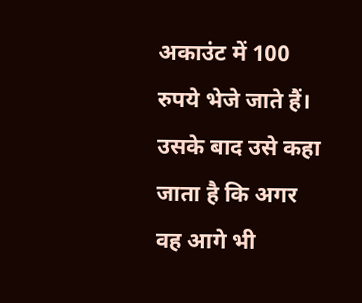अकाउंट में 100 रुपये भेजे जाते हैं। उसके बाद उसे कहा जाता है कि अगर वह आगे भी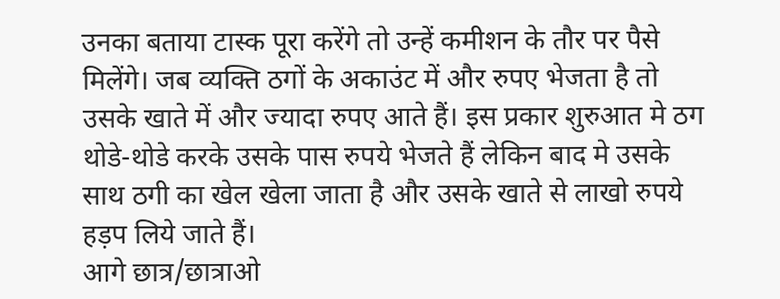उनका बताया टास्क पूरा करेंगे तो उन्हें कमीशन के तौर पर पैसे मिलेंगे। जब व्यक्ति ठगों के अकाउंट में और रुपए भेजता है तो उसके खाते में और ज्यादा रुपए आते हैं। इस प्रकार शुरुआत मे ठग थोडे-थोडे करके उसके पास रुपये भेजते हैं लेकिन बाद मे उसके साथ ठगी का खेल खेला जाता है और उसके खाते से लाखो रुपये हड़प लिये जाते हैं।
आगे छात्र/छात्राओ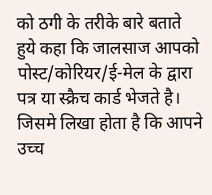को ठगी के तरीके बारे बताते हुये कहा कि जालसाज आपको पोस्ट/कोरियर/ई-मेल के द्वारा पत्र या स्क्रैच कार्ड भेजते है। जिसमे लिखा होता है कि आपने उच्च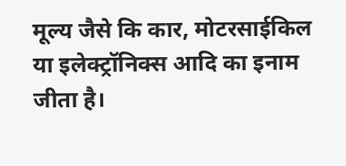मूल्य जैसे कि कार, मोटरसाईकिल या इलेक्ट्रॉनिक्स आदि का इनाम जीता है।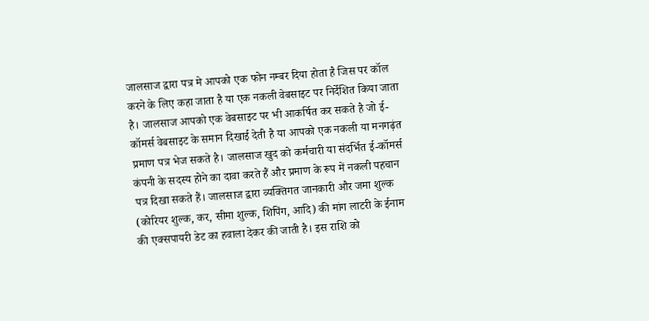जालसाज द्वारा पत्र मे आपको एक फोन नम्बर दिया होता है जिस पर कॉल करने के लिए कहा जाता है या एक नकली वेबसाइट पर निर्देशित किया जाता है। जालसाज आपको एक वेबसाइट पर भी आकर्षित कर सकते है जो ई-कॉमर्स वेबसाइट के समान दिखाई देती है या आपको एक नकली या मनगढ़ंत प्रमाण पत्र भेज सकते है। जालसाज खुद को कर्मचारी या संदर्भित ई-कॉमर्स कंपनी के सदस्य होने का दावा करते हैं और प्रमाण के रूप में नकली पहचान पत्र दिखा सकते हैं। जालसाज द्वारा व्यक्तिगत जानकारी और जमा शुल्क (कोरियर शुल्क, कर, सीमा शुल्क, शिपिंग, आदि) की मांग लाटरी के ईनाम की एक्सपायरी डेट का हवाला देकर की जाती है। इस राशि को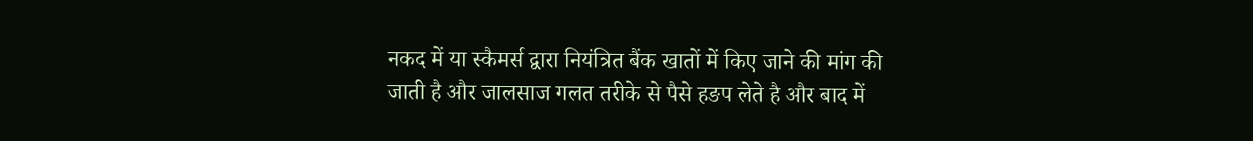नकद में या स्कैमर्स द्वारा नियंत्रित बैंक खातों में किए जाने की मांग की जाती है और जालसाज गलत तरीके से पैसे हङप लेते है और बाद में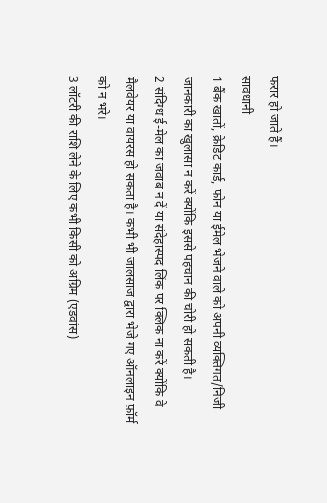फरार हो जाते हैं।
सावधानी
1 बैंक खातों, क्रेडिट कार्ड, फोन या ईमेल भेजने वाले को अपनी व्यक्तिगत/निजी जानकारी का खुलासा न करें क्योंकि इससे पहचान की चोरी हो सकती है।
2 संदिग्ध ई-मेल का जवाब न दें या संदेहास्पद लिंक पर क्लिक ना करें क्योंकि वे मैलवेयर या वायरस हो सकता है। कभी भी जालसाज द्वारा भेजे गए ऑनलाइन फ़ॉर्म को न भरे।
3 लॉटरी की राशि लेने के लिए कभी किसी को अग्रिम (एडवांस)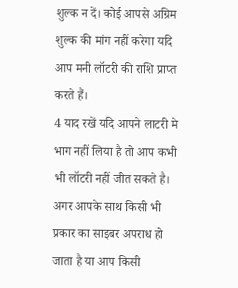शुल्क न दें। कोई आपसे अग्रिम शुल्क की मांग नहीं करेगा यदि आप मनी लॉटरी की राशि प्राप्त करते हैं।
4 याद रखें यदि आपने लाटरी मे भाग नहीं लिया है तो आप कभी भी लॉटरी नहीं जीत सकते है।
अगर आपके साथ किसी भी प्रकार का साइबर अपराध हो जाता है या आप किसी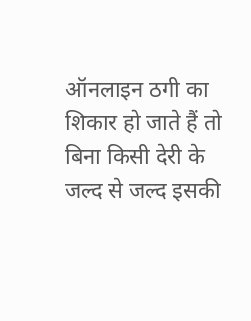ऑनलाइन ठगी का शिकार हो जाते हैं तो बिना किसी देरी के जल्द से जल्द इसकी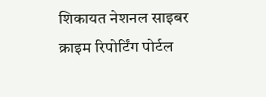शिकायत नेशनल साइबर क्राइम रिपोर्टिंग पोर्टल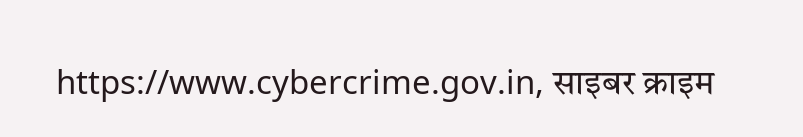https://www.cybercrime.gov.in, साइबर क्राइम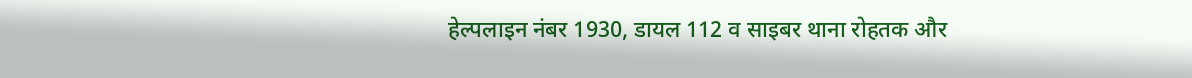हेल्पलाइन नंबर 1930, डायल 112 व साइबर थाना रोहतक और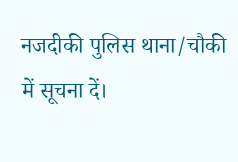नजदीकी पुलिस थाना/चौकी में सूचना दें।